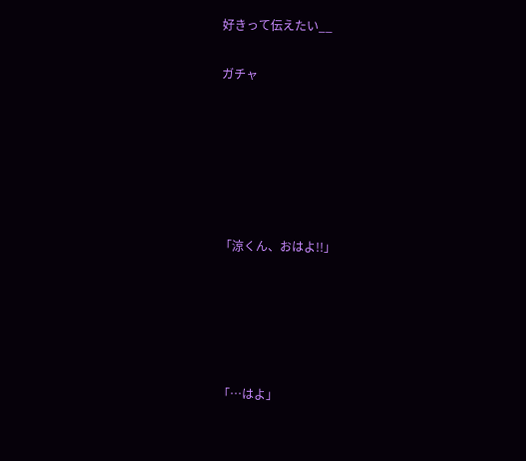好きって伝えたい__

ガチャ






「涼くん、おはよ!!」





「…はよ」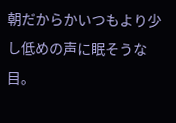朝だからかいつもより少し低めの声に眠そうな目。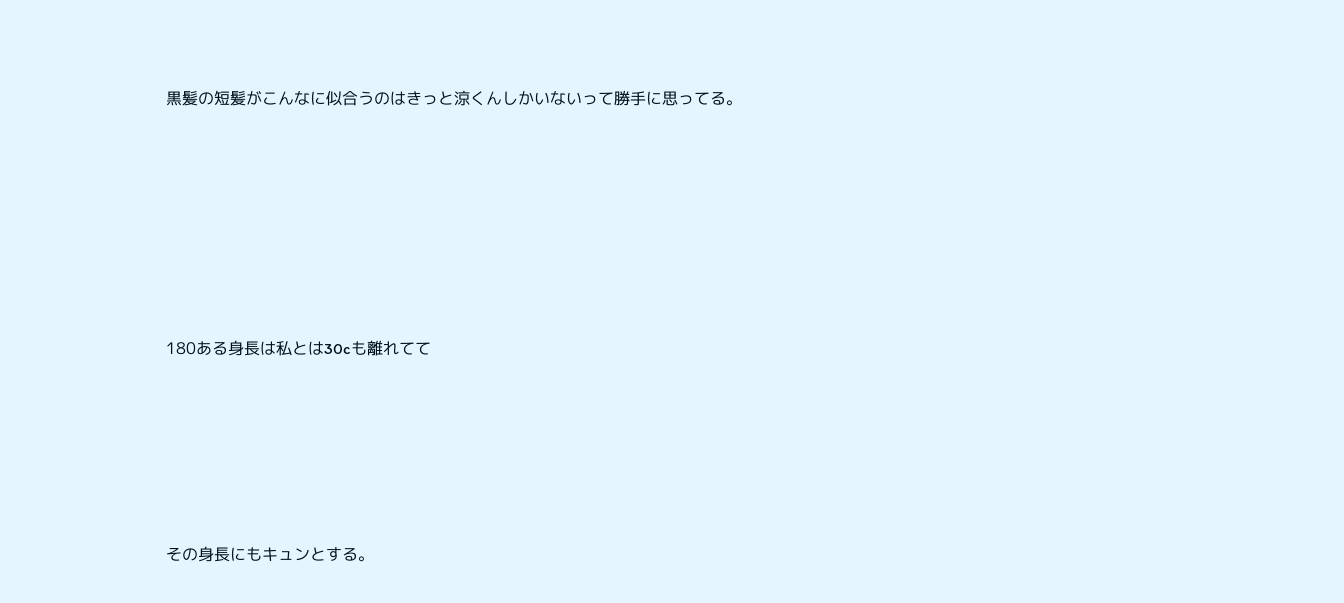黒髪の短髪がこんなに似合うのはきっと涼くんしかいないって勝手に思ってる。










180ある身長は私とは30cも離れてて








その身長にもキュンとする。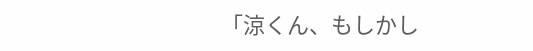「涼くん、もしかし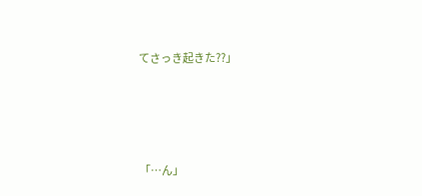てさっき起きた??」







「…ん」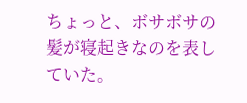ちょっと、ボサボサの髪が寝起きなのを表していた。